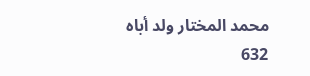محمد المختار ولد أباه
632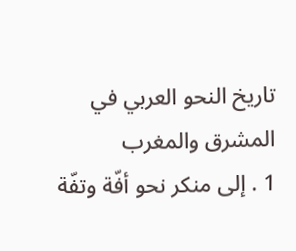تاريخ النحو العربي في المشرق والمغرب
1 . إلى منكر نحو أفّة وتفّة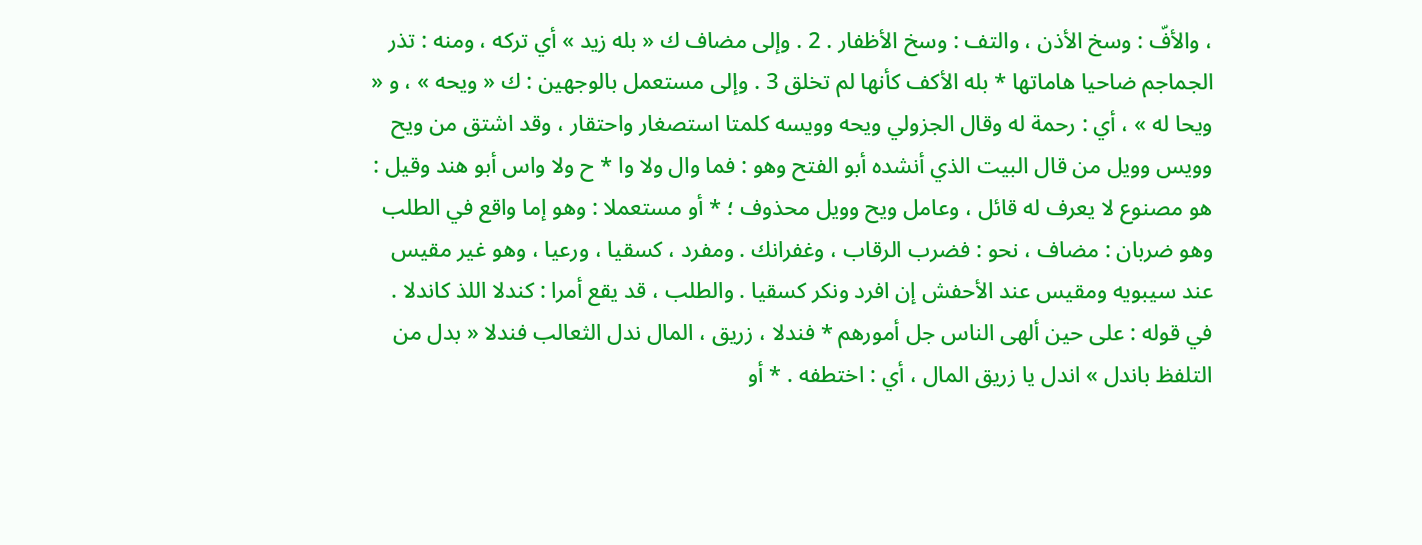، والأفّ : وسخ الأذن ، والتف : وسخ الأظفار . 2 . وإلى مضاف ك « بله زيد » أي تركه ، ومنه : تذر الجماجم ضاحيا هاماتها * بله الأكف كأنها لم تخلق 3 . وإلى مستعمل بالوجهين : ك « ويحه » ، و « ويحا له » ، أي : رحمة له وقال الجزولي ويحه وويسه كلمتا استصغار واحتقار ، وقد اشتق من ويح وويس وويل من قال البيت الذي أنشده أبو الفتح وهو : فما وال ولا وا * ح ولا واس أبو هند وقيل : هو مصنوع لا يعرف له قائل ، وعامل ويح وويل محذوف ؛ * أو مستعملا : وهو إما واقع في الطلب وهو ضربان : مضاف ، نحو : فضرب الرقاب ، وغفرانك . ومفرد ، كسقيا ، ورعيا ، وهو غير مقيس عند سيبويه ومقيس عند الأحفش إن افرد ونكر كسقيا . والطلب ، قد يقع أمرا : كندلا اللذ كاندلا . في قوله : على حين ألهى الناس جل أمورهم * فندلا ، زريق ، المال ندل الثعالب فندلا « بدل من التلفظ باندل » اندل يا زريق المال ، أي : اختطفه . * أو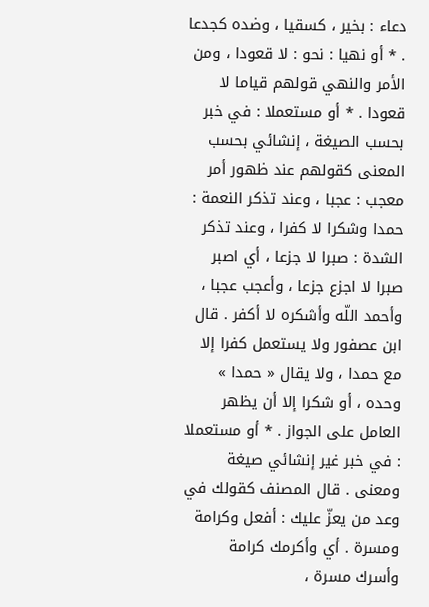دعاء : بخير ، كسقيا ، وضده كجدعا . * أو نهيا : نحو : لا قعودا ، ومن الأمر والنهي قولهم قياما لا قعودا . * أو مستعملا : في خبر بحسب الصيغة ، إنشائي بحسب المعنى كقولهم عند ظهور أمر معجب : عجبا ، وعند تذكر النعمة : حمدا وشكرا لا كفرا ، وعند تذكر الشدة : صبرا لا جزعا ، أي اصبر صبرا لا اجزع جزعا ، وأعجب عجبا ، وأحمد اللّه وأشكره لا أكفر . قال ابن عصفور ولا يستعمل كفرا إلا مع حمدا ، ولا يقال « حمدا » وحده ، أو شكرا إلا أن يظهر العامل على الجواز . * أو مستعملا : في خبر غير إنشائي صيغة ومعنى . قال المصنف كقولك في وعد من يعزّ عليك : أفعل وكرامة ومسرة . أي وأكرمك كرامة وأسرك مسرة ،